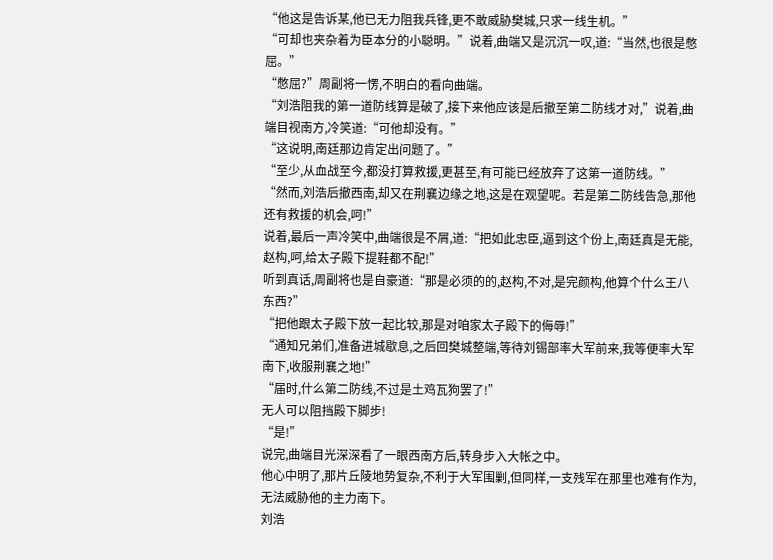“他这是告诉某,他已无力阻我兵锋,更不敢威胁樊城,只求一线生机。”
“可却也夹杂着为臣本分的小聪明。”说着,曲端又是沉沉一叹,道:“当然,也很是憋屈。”
“憋屈?”周副将一愣,不明白的看向曲端。
“刘浩阻我的第一道防线算是破了,接下来他应该是后撤至第二防线才对,”说着,曲端目视南方,冷笑道:“可他却没有。”
“这说明,南廷那边肯定出问题了。”
“至少,从血战至今,都没打算救援,更甚至,有可能已经放弃了这第一道防线。”
“然而,刘浩后撤西南,却又在荆襄边缘之地,这是在观望呢。若是第二防线告急,那他还有救援的机会,呵!”
说着,最后一声冷笑中,曲端很是不屑,道:“把如此忠臣,逼到这个份上,南廷真是无能,赵构,呵,给太子殿下提鞋都不配!”
听到真话,周副将也是自豪道:“那是必须的的,赵构,不对,是完颜构,他算个什么王八东西?”
“把他跟太子殿下放一起比较,那是对咱家太子殿下的侮辱!”
“通知兄弟们,准备进城歇息,之后回樊城整端,等待刘锡部率大军前来,我等便率大军南下,收服荆襄之地!”
“届时,什么第二防线,不过是土鸡瓦狗罢了!”
无人可以阻挡殿下脚步!
“是!”
说完,曲端目光深深看了一眼西南方后,转身步入大帐之中。
他心中明了,那片丘陵地势复杂,不利于大军围剿,但同样,一支残军在那里也难有作为,无法威胁他的主力南下。
刘浩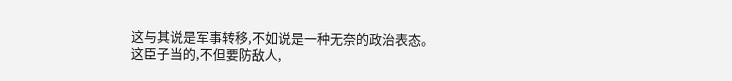这与其说是军事转移,不如说是一种无奈的政治表态。
这臣子当的,不但要防敌人,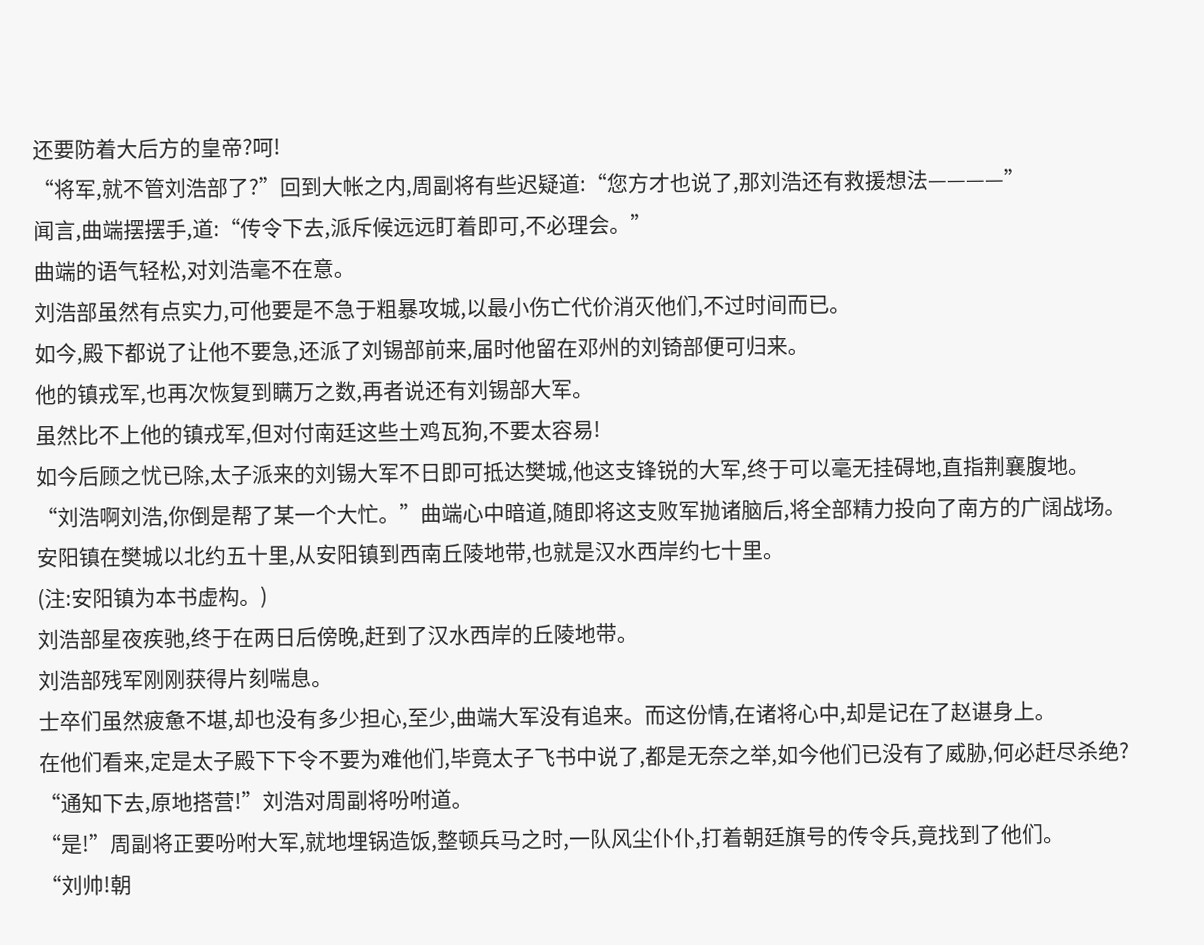还要防着大后方的皇帝?呵!
“将军,就不管刘浩部了?”回到大帐之内,周副将有些迟疑道:“您方才也说了,那刘浩还有救援想法————”
闻言,曲端摆摆手,道:“传令下去,派斥候远远盯着即可,不必理会。”
曲端的语气轻松,对刘浩毫不在意。
刘浩部虽然有点实力,可他要是不急于粗暴攻城,以最小伤亡代价消灭他们,不过时间而已。
如今,殿下都说了让他不要急,还派了刘锡部前来,届时他留在邓州的刘锜部便可归来。
他的镇戎军,也再次恢复到瞒万之数,再者说还有刘锡部大军。
虽然比不上他的镇戎军,但对付南廷这些土鸡瓦狗,不要太容易!
如今后顾之忧已除,太子派来的刘锡大军不日即可抵达樊城,他这支锋锐的大军,终于可以毫无挂碍地,直指荆襄腹地。
“刘浩啊刘浩,你倒是帮了某一个大忙。”曲端心中暗道,随即将这支败军抛诸脑后,将全部精力投向了南方的广阔战场。
安阳镇在樊城以北约五十里,从安阳镇到西南丘陵地带,也就是汉水西岸约七十里。
(注:安阳镇为本书虚构。)
刘浩部星夜疾驰,终于在两日后傍晚,赶到了汉水西岸的丘陵地带。
刘浩部残军刚刚获得片刻喘息。
士卒们虽然疲惫不堪,却也没有多少担心,至少,曲端大军没有追来。而这份情,在诸将心中,却是记在了赵谌身上。
在他们看来,定是太子殿下下令不要为难他们,毕竟太子飞书中说了,都是无奈之举,如今他们已没有了威胁,何必赶尽杀绝?
“通知下去,原地搭营!”刘浩对周副将吩咐道。
“是!”周副将正要吩咐大军,就地埋锅造饭,整顿兵马之时,一队风尘仆仆,打着朝廷旗号的传令兵,竟找到了他们。
“刘帅!朝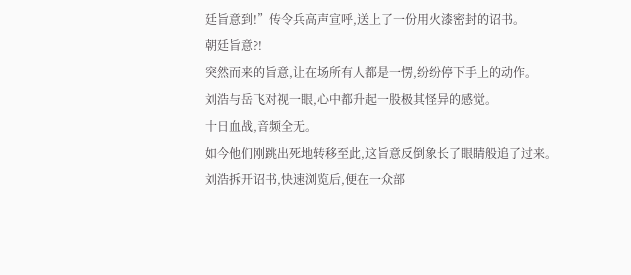廷旨意到!”传令兵高声宣呼,送上了一份用火漆密封的诏书。
朝廷旨意?!
突然而来的旨意,让在场所有人都是一愣,纷纷停下手上的动作。
刘浩与岳飞对视一眼,心中都升起一股极其怪异的感觉。
十日血战,音频全无。
如今他们刚跳出死地转移至此,这旨意反倒象长了眼睛般追了过来。
刘浩拆开诏书,快速浏览后,便在一众部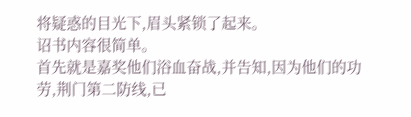将疑惑的目光下,眉头紧锁了起来。
诏书内容很简单。
首先就是嘉奖他们浴血奋战,并告知,因为他们的功劳,荆门第二防线,已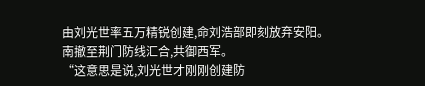由刘光世率五万精锐创建,命刘浩部即刻放弃安阳。
南撤至荆门防线汇合,共御西军。
“这意思是说,刘光世才刚刚创建防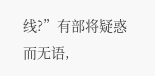线?”有部将疑惑而无语,